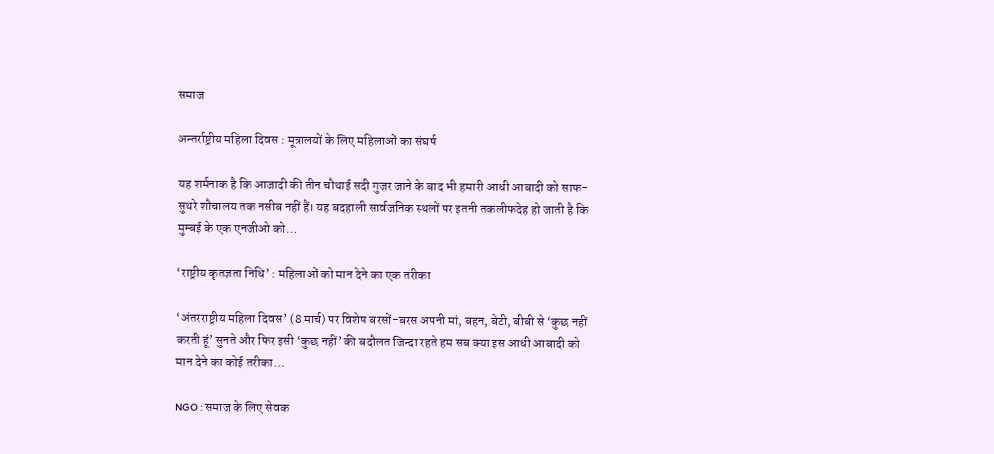समाज

अन्तर्राष्ट्रीय महिला दिवस : मूत्रालयों के लिए महिलाओं का संघर्ष

यह शर्मनाक है कि आजादी की तीन चौथाई सदी गुजर जाने के बाद भी हमारी आधी आबादी को साफ-सुथरे शौचालय तक नसीब नहीं हैं। यह बदहाली सार्वजनिक स्थलों पर इतनी तकलीफदेह हो जाती है कि मुम्बई के एक एनजीओ को…

‘राष्ट्रीय कृतज्ञता निधि’ : महिलाओं को मान देने का एक तरीका

‘अंतरराष्ट्रीय महिला दिवस’ (8 मार्च) पर विशेष बरसों-बरस अपनी मां, बहन, बेटी, बीबी से ‘कुछ नहीं करती हूं’ सुनते और फिर इसी ‘कुछ नहीं’ की बदौलत जिन्दा रहते हम सब क्या इस आधी आबादी को मान देने का कोई तरीका…

NGO : समाज के लिए सेवक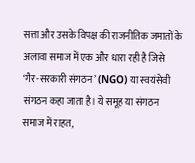सत्ता और उसके विपक्ष की राजनीतिक जमातों के अलावा समाज में एक और धारा रही है जिसे ‘गैर-सरकारी संगठन’ (NGO) या स्वयंसेवी संगठन कहा जाता है। ये समूह या संगठन समाज में राहत,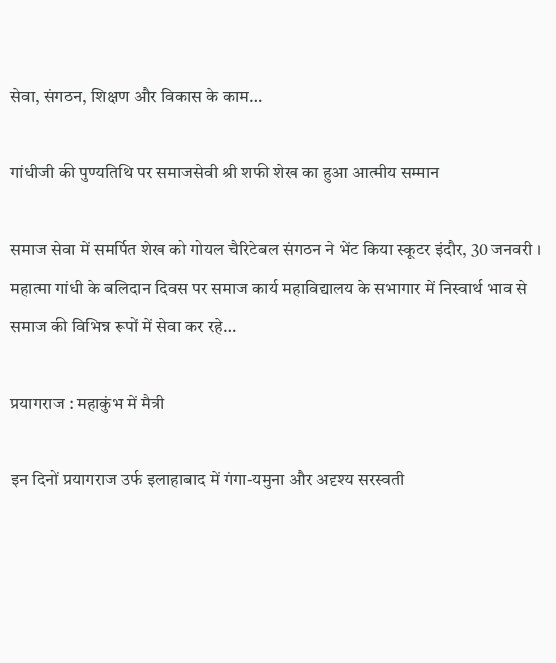सेवा, संगठन, शिक्षण और विकास के काम…

गांधीजी की पुण्यतिथि पर समाजसेवी श्री शफी शेख का हुआ आत्मीय सम्मान

समाज सेवा में समर्पित शेख को गोयल चैरिटेबल संगठन ने भेंट किया स्कूटर इंदौर, 30 जनवरी । महात्मा गांधी के बलिदान दिवस पर समाज कार्य महाविद्यालय के सभागार में निस्वार्थ भाव से समाज की विभिन्न रूपों में सेवा कर रहे…

प्रयागराज : महाकुंभ में मैत्री

इन दिनों प्रयागराज उर्फ इलाहाबाद में गंगा-यमुना और अदृश्य सरस्वती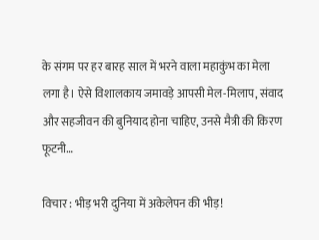के संगम पर हर बारह साल में भरने वाला महाकुंभ का मेला लगा है। ऐसे विशालकाय जमावड़े आपसी मेल-मिलाप, संवाद और सहजीवन की बुनियाद होना चाहिए, उनसे मैत्री की किरण फूटनी…

विचार : भीड़ भरी दुनिया में अकेलेपन की भीड़!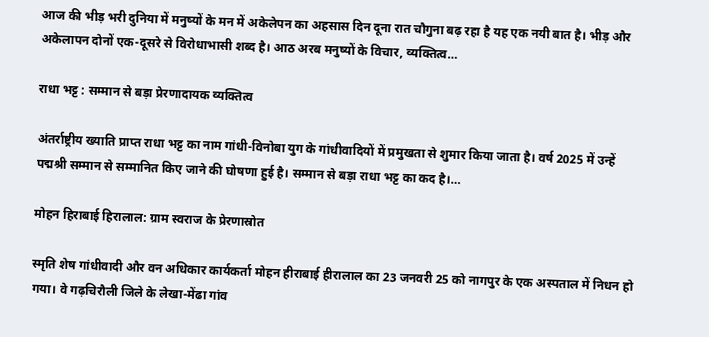आज की भीड़ भरी दुनिया में मनुष्यों के मन में अकेलेपन का अहसास दिन दूना रात चौगुना बढ़ रहा है यह एक नयी बात है। भीड़ और अकेलापन दोनों एक-दूसरे से विरोधाभासी शब्द है। आठ अरब मनुष्यों के विचार, व्यक्तित्व…

राधा भट्ट : सम्मान से बड़ा प्रेरणादायक व्यक्तित्व

अंतर्राष्ट्रीय ख्याति प्राप्त राधा भट्ट का नाम गांधी-विनोबा युग के गांधीवादियों में प्रमुखता से शुमार किया जाता है। वर्ष 2025 में उन्हें पद्मश्री सम्मान से सम्मानित किए जाने की घोषणा हुई है। सम्मान से बड़ा राधा भट्ट का कद है।…

मोहन हिराबाई हिरालाल: ग्राम स्वराज के प्रेरणास्रोत

स्‍मृति शेष गांधीवादी और वन अधिकार कार्यकर्ता मोहन हीराबाई हीरालाल का 23 जनवरी 25 को नागपुर के एक अस्पताल में निधन हो गया। वे गढ़चिरौली जिले के लेखा-मेंढा गांव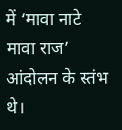में ‘मावा नाटे मावा राज’ आंदोलन के स्तंभ थे।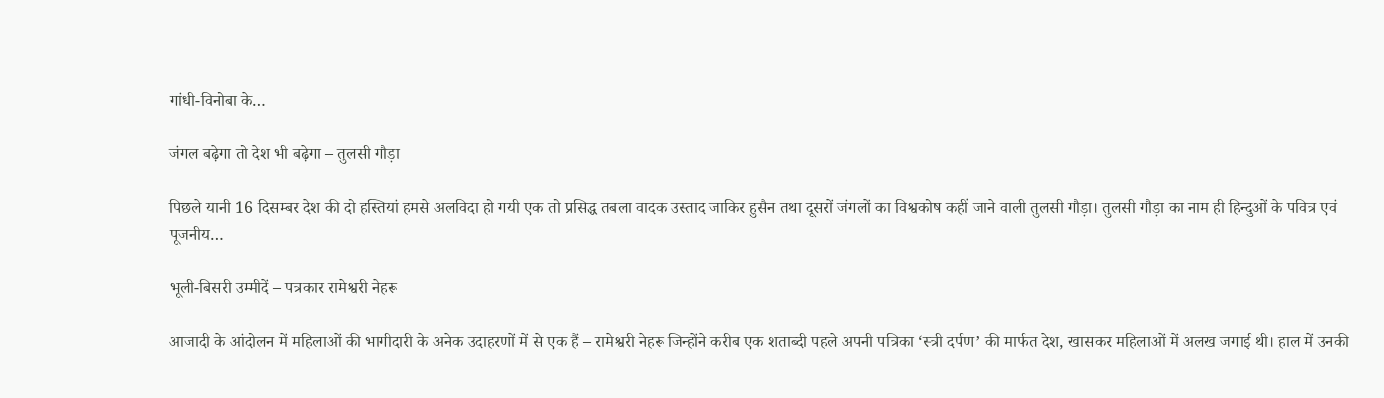गांधी-विनोबा के…

जंगल बढ़ेगा तो देश भी बढ़ेगा – तुलसी गौड़ा

पिछले यानी 16 दिसम्बर देश की दो हस्तियां हमसे अलविदा हो गयी एक तो प्रसिद्ध तबला वादक उस्ताद जाकिर हुसैन तथा दूसरों जंगलों का विश्वकोष कहीं जाने वाली तुलसी गौड़ा। तुलसी गौड़ा का नाम ही हिन्दुओं के पवित्र एवं पूजनीय…

भूली-बिसरी उम्मीदें – पत्रकार रामेश्वरी नेहरू

आजादी के आंदोलन में महिलाओं की भागीदारी के अनेक उदाहरणों में से एक हैं – रामेश्वरी नेहरू जिन्होंने करीब एक शताब्दी पहले अपनी पत्रिका ‘स्त्री दर्पण’ की मार्फत देश, खासकर महिलाओं में अलख जगाई थी। हाल में उनकी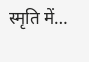स्मृति में…